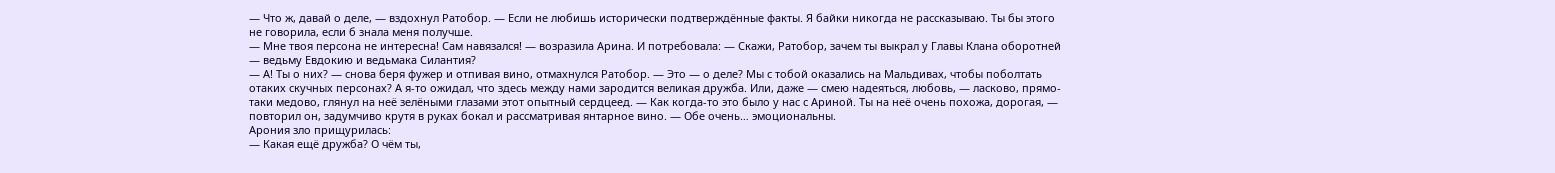— Что ж, давай о деле, — вздохнул Ратобор. — Если не любишь исторически подтверждённые факты. Я байки никогда не рассказываю. Ты бы этого не говорила, если б знала меня получше.
— Мне твоя персона не интересна! Сам навязался! — возразила Арина. И потребовала: — Скажи, Ратобор, зачем ты выкрал у Главы Клана оборотней — ведьму Евдокию и ведьмака Силантия?
— А! Ты о них? — снова беря фужер и отпивая вино, отмахнулся Ратобор. — Это — о деле? Мы с тобой оказались на Мальдивах, чтобы поболтать отаких скучных персонах? А я-то ожидал, что здесь между нами зародится великая дружба. Или, даже — смею надеяться, любовь, — ласково, прямо-таки медово, глянул на неё зелёными глазами этот опытный сердцеед. — Как когда-то это было у нас с Ариной. Ты на неё очень похожа, дорогая, — повторил он, задумчиво крутя в руках бокал и рассматривая янтарное вино. — Обе очень… эмоциональны.
Арония зло прищурилась:
— Какая ещё дружба? О чём ты,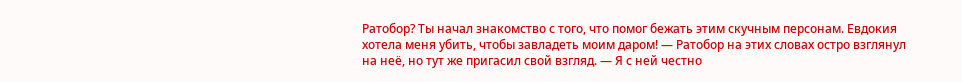Ратобор? Ты начал знакомство с того, что помог бежать этим скучным персонам. Евдокия хотела меня убить, чтобы завладеть моим даром! — Ратобор на этих словах остро взглянул на неё, но тут же пригасил свой взгляд. — Я с ней честно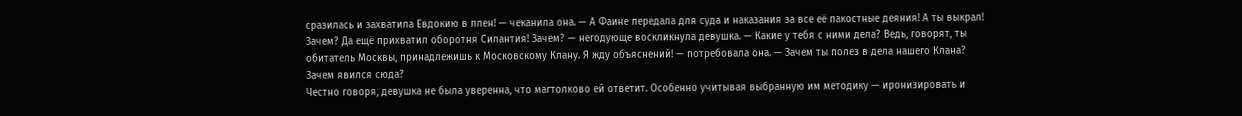сразилась и захватила Евдокию в плен! — чеканила она. — А Фаине передала для суда и наказания за все её пакостные деяния! А ты выкрал! Зачем? Да ещё прихватил оборотня Силантия! Зачем? — негодующе воскликнула девушка. — Какие у тебя с ними дела? Ведь, говорят, ты обитатель Москвы, принадлежишь к Московскому Клану. Я жду объяснений! — потребовала она. — Зачем ты полез в дела нашего Клана? Зачем явился сюда?
Честно говоря, девушка не была уверенна, что магтолково ей ответит. Особенно учитывая выбранную им методику — иронизировать и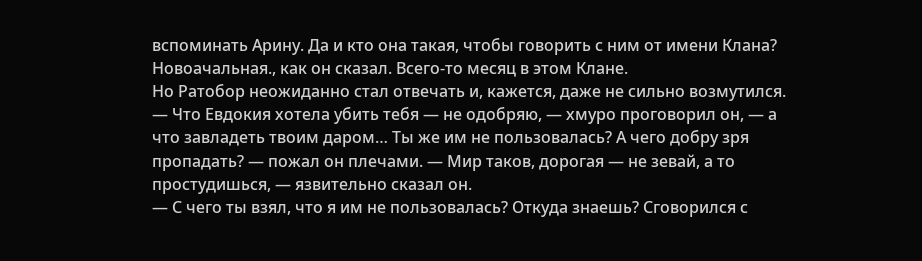вспоминать Арину. Да и кто она такая, чтобы говорить с ним от имени Клана? Новоачальная., как он сказал. Всего-то месяц в этом Клане.
Но Ратобор неожиданно стал отвечать и, кажется, даже не сильно возмутился.
— Что Евдокия хотела убить тебя — не одобряю, — хмуро проговорил он, — а что завладеть твоим даром… Ты же им не пользовалась? А чего добру зря пропадать? — пожал он плечами. — Мир таков, дорогая — не зевай, а то простудишься, — язвительно сказал он.
— С чего ты взял, что я им не пользовалась? Откуда знаешь? Сговорился с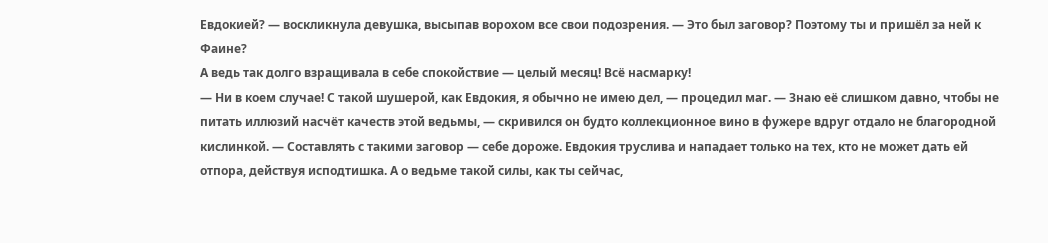Евдокией? — воскликнула девушка, высыпав ворохом все свои подозрения. — Это был заговор? Поэтому ты и пришёл за ней к Фаине?
А ведь так долго взращивала в себе спокойствие — целый месяц! Всё насмарку!
— Ни в коем случае! С такой шушерой, как Евдокия, я обычно не имею дел, — процедил маг. — Знаю её слишком давно, чтобы не питать иллюзий насчёт качеств этой ведьмы, — скривился он будто коллекционное вино в фужере вдруг отдало не благородной кислинкой. — Составлять с такими заговор — себе дороже. Евдокия труслива и нападает только на тех, кто не может дать ей отпора, действуя исподтишка. А о ведьме такой силы, как ты сейчас,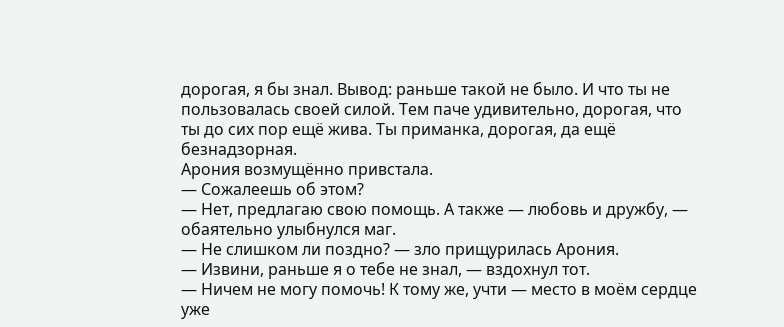дорогая, я бы знал. Вывод: раньше такой не было. И что ты не пользовалась своей силой. Тем паче удивительно, дорогая, что ты до сих пор ещё жива. Ты приманка, дорогая, да ещё безнадзорная.
Арония возмущённо привстала.
— Сожалеешь об этом?
— Нет, предлагаю свою помощь. А также — любовь и дружбу, — обаятельно улыбнулся маг.
— Не слишком ли поздно? — зло прищурилась Арония.
— Извини, раньше я о тебе не знал, — вздохнул тот.
— Ничем не могу помочь! К тому же, учти — место в моём сердце уже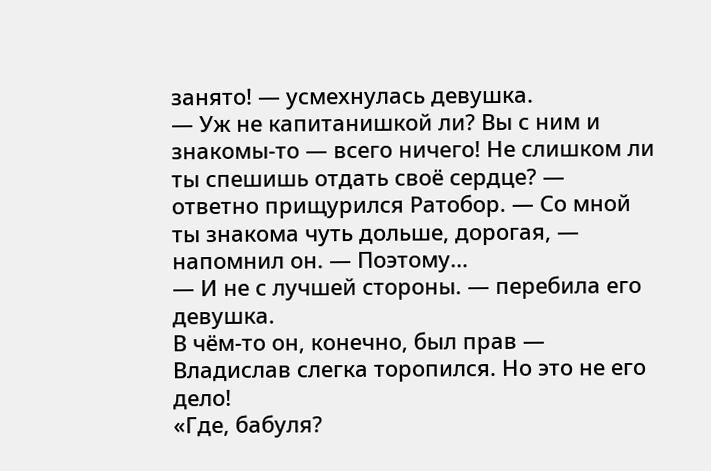занято! — усмехнулась девушка.
— Уж не капитанишкой ли? Вы с ним и знакомы-то — всего ничего! Не слишком ли ты спешишь отдать своё сердце? — ответно прищурился Ратобор. — Со мной ты знакома чуть дольше, дорогая, — напомнил он. — Поэтому…
— И не с лучшей стороны. — перебила его девушка.
В чём-то он, конечно, был прав — Владислав слегка торопился. Но это не его дело!
«Где, бабуля?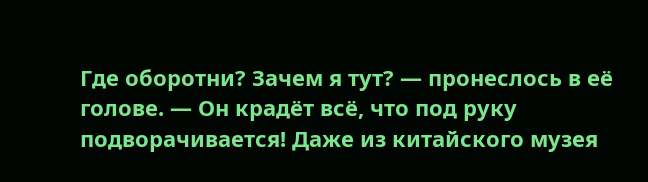Где оборотни? Зачем я тут? — пронеслось в её голове. — Он крадёт всё, что под руку подворачивается! Даже из китайского музея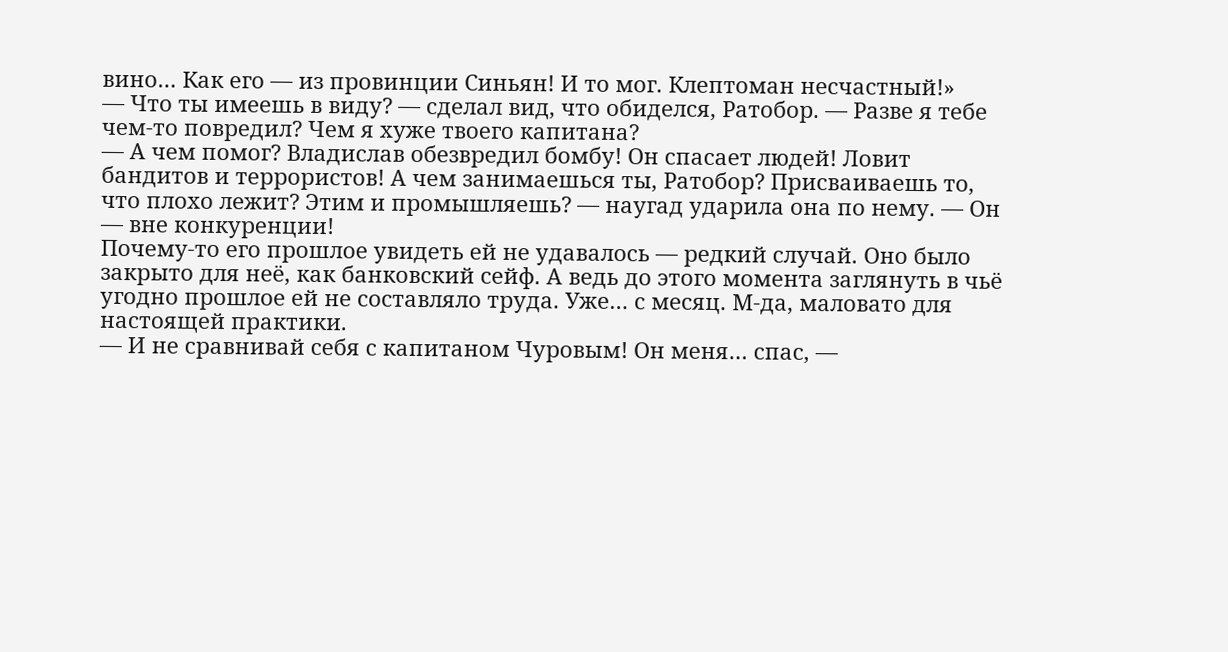вино… Как его — из провинции Синьян! И то мог. Клептоман несчастный!»
— Что ты имеешь в виду? — сделал вид, что обиделся, Ратобор. — Разве я тебе чем-то повредил? Чем я хуже твоего капитана?
— А чем помог? Владислав обезвредил бомбу! Он спасает людей! Ловит бандитов и террористов! А чем занимаешься ты, Ратобор? Присваиваешь то, что плохо лежит? Этим и промышляешь? — наугад ударила она по нему. — Он — вне конкуренции!
Почему-то его прошлое увидеть ей не удавалось — редкий случай. Оно было закрыто для неё, как банковский сейф. А ведь до этого момента заглянуть в чьё угодно прошлое ей не составляло труда. Уже… с месяц. М-да, маловато для настоящей практики.
— И не сравнивай себя с капитаном Чуровым! Он меня… спас, —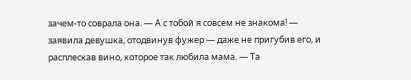зачем-то соврала она. — А с тобой я совсем не знакома! — заявила девушка, отодвинув фужер — даже не пригубив его, и расплескав вино, которое так любила мама. — Та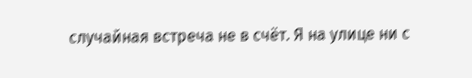случайная встреча не в счёт. Я на улице ни с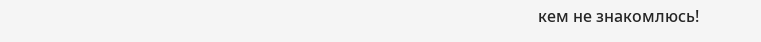кем не знакомлюсь!